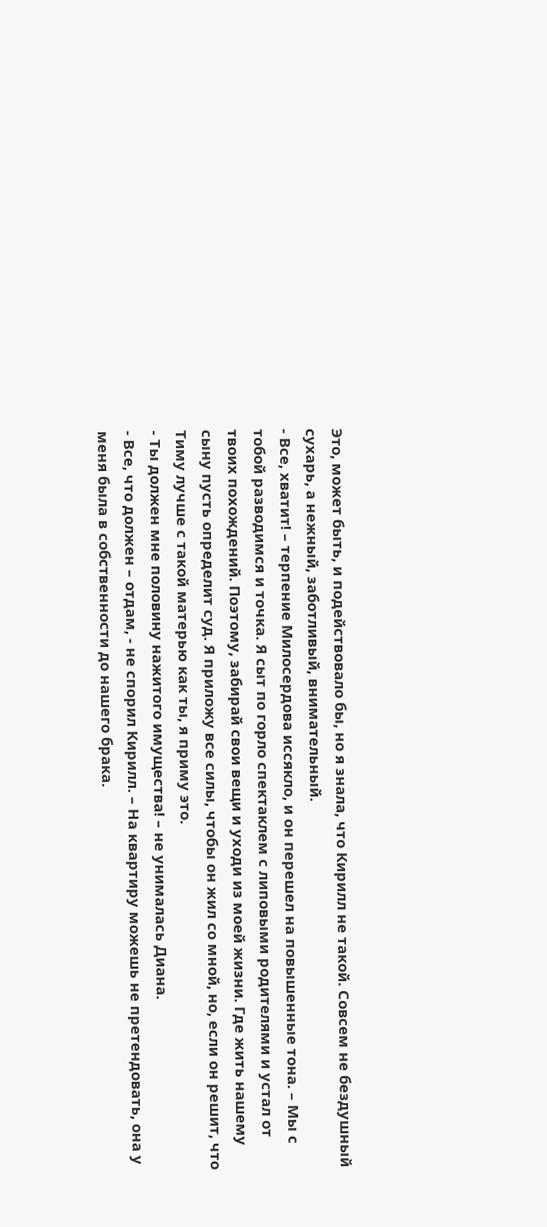Это, может быть, и подействовало бы, но я знала, что Кирилл не такой. Совсем не бездушный сухарь, а нежный, заботливый, внимательный.
- Все, хватит! – терпение Милосердова иссякло, и он перешел на повышенные тона. – Мы с тобой разводимся и точка. Я сыт по горло спектаклем с липовыми родителями и устал от твоих похождений. Поэтому, забирай свои вещи и уходи из моей жизни. Где жить нашему сыну пусть определит суд. Я приложу все силы, чтобы он жил со мной, но, если он решит, что Тиму лучше с такой матерью как ты, я приму это.
- Ты должен мне половину нажитого имущества! – не унималась Диана.
- Все, что должен – отдам, - не спорил Кирилл. – На квартиру можешь не претендовать, она у меня была в собственности до нашего брака.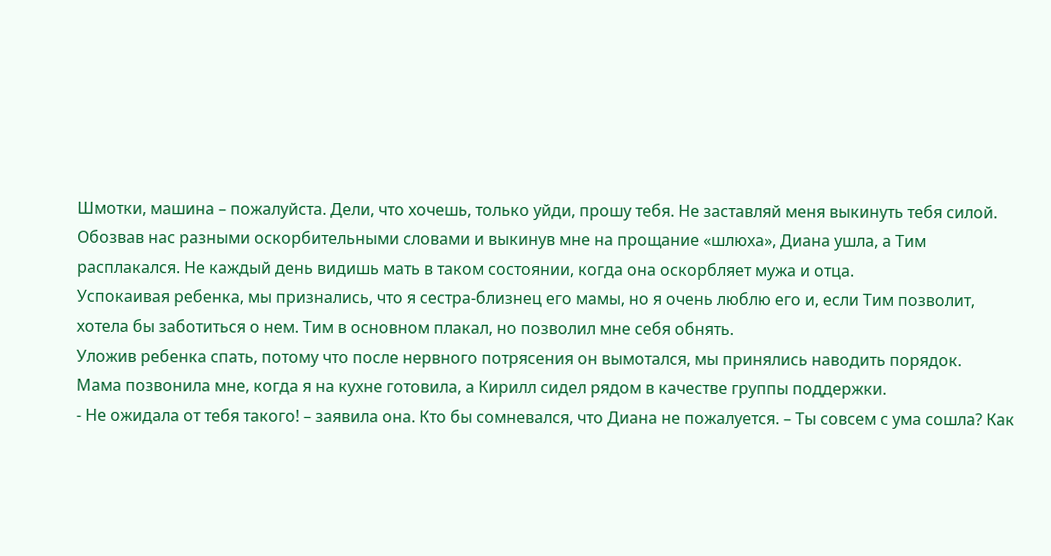Шмотки, машина – пожалуйста. Дели, что хочешь, только уйди, прошу тебя. Не заставляй меня выкинуть тебя силой.
Обозвав нас разными оскорбительными словами и выкинув мне на прощание «шлюха», Диана ушла, а Тим расплакался. Не каждый день видишь мать в таком состоянии, когда она оскорбляет мужа и отца.
Успокаивая ребенка, мы признались, что я сестра-близнец его мамы, но я очень люблю его и, если Тим позволит, хотела бы заботиться о нем. Тим в основном плакал, но позволил мне себя обнять.
Уложив ребенка спать, потому что после нервного потрясения он вымотался, мы принялись наводить порядок.
Мама позвонила мне, когда я на кухне готовила, а Кирилл сидел рядом в качестве группы поддержки.
- Не ожидала от тебя такого! – заявила она. Кто бы сомневался, что Диана не пожалуется. – Ты совсем с ума сошла? Как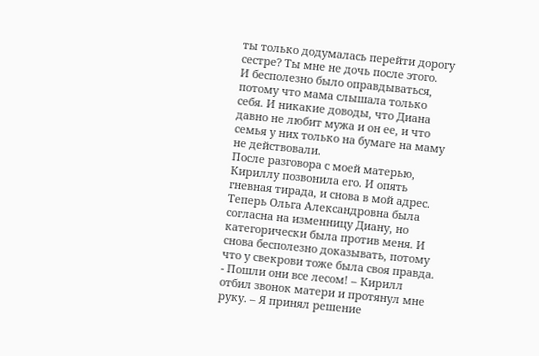ты только додумалась перейти дорогу сестре? Ты мне не дочь после этого.
И бесполезно было оправдываться, потому что мама слышала только себя. И никакие доводы, что Диана давно не любит мужа и он ее, и что семья у них только на бумаге на маму не действовали.
После разговора с моей матерью, Кириллу позвонила его. И опять гневная тирада, и снова в мой адрес. Теперь Ольга Александровна была согласна на изменницу Диану, но категорически была против меня. И снова бесполезно доказывать, потому что у свекрови тоже была своя правда.
- Пошли они все лесом! – Кирилл отбил звонок матери и протянул мне руку. – Я принял решение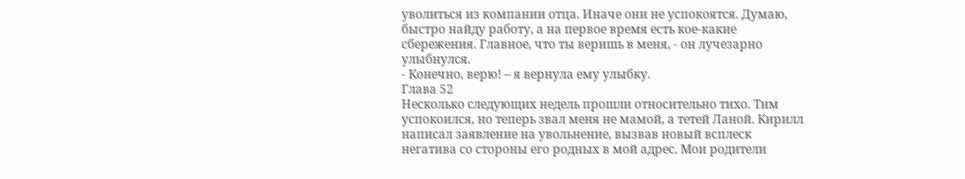уволиться из компании отца. Иначе они не успокоятся. Думаю, быстро найду работу, а на первое время есть кое-какие сбережения. Главное, что ты веришь в меня, - он лучезарно улыбнулся.
- Конечно, верю! – я вернула ему улыбку.
Глава 52
Несколько следующих недель прошли относительно тихо. Тим успокоился, но теперь звал меня не мамой, а тетей Ланой. Кирилл написал заявление на увольнение, вызвав новый всплеск негатива со стороны его родных в мой адрес. Мои родители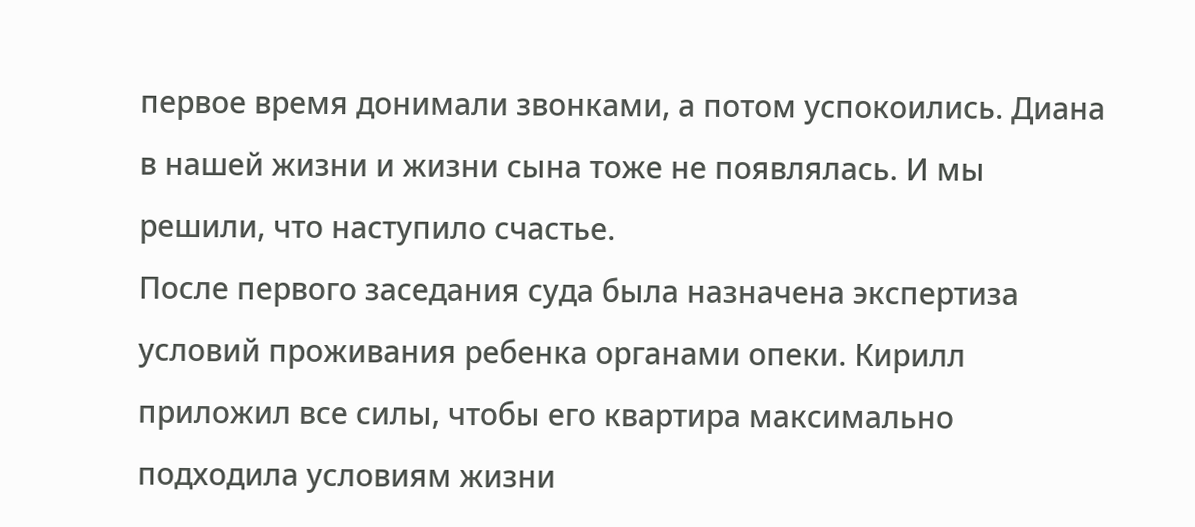первое время донимали звонками, а потом успокоились. Диана в нашей жизни и жизни сына тоже не появлялась. И мы решили, что наступило счастье.
После первого заседания суда была назначена экспертиза условий проживания ребенка органами опеки. Кирилл приложил все силы, чтобы его квартира максимально подходила условиям жизни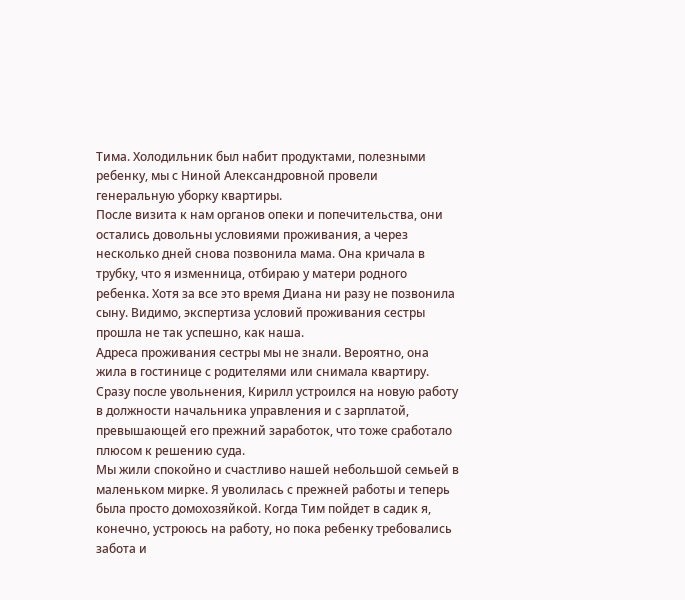Тима. Холодильник был набит продуктами, полезными ребенку, мы с Ниной Александровной провели генеральную уборку квартиры.
После визита к нам органов опеки и попечительства, они остались довольны условиями проживания, а через несколько дней снова позвонила мама. Она кричала в трубку, что я изменница, отбираю у матери родного ребенка. Хотя за все это время Диана ни разу не позвонила сыну. Видимо, экспертиза условий проживания сестры прошла не так успешно, как наша.
Адреса проживания сестры мы не знали. Вероятно, она жила в гостинице с родителями или снимала квартиру. Сразу после увольнения, Кирилл устроился на новую работу в должности начальника управления и с зарплатой, превышающей его прежний заработок, что тоже сработало плюсом к решению суда.
Мы жили спокойно и счастливо нашей небольшой семьей в маленьком мирке. Я уволилась с прежней работы и теперь была просто домохозяйкой. Когда Тим пойдет в садик я, конечно, устроюсь на работу, но пока ребенку требовались забота и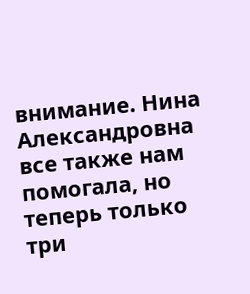внимание. Нина Александровна все также нам помогала, но теперь только три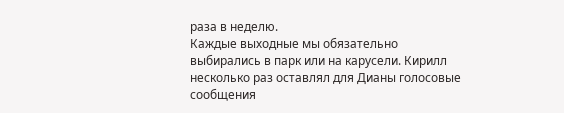раза в неделю.
Каждые выходные мы обязательно выбирались в парк или на карусели. Кирилл несколько раз оставлял для Дианы голосовые сообщения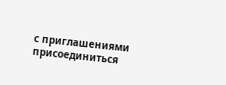с приглашениями присоединиться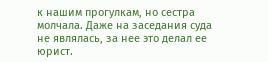к нашим прогулкам, но сестра молчала. Даже на заседания суда не являлась, за нее это делал ее юрист.